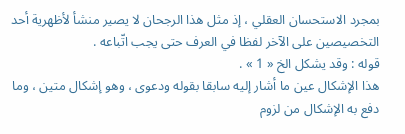بمجرد الاستحسان العقلي ، إذ مثل هذا الرجحان لا يصير منشأ لأظهرية أحد التخصيصين على الآخر لفظا في العرف حتى يجب اتّباعه .
قوله : وقد يشكل الخ « 1 » .
هذا الإشكال عين ما أشار إليه سابقا بقوله ودعوى ، وهو إشكال متين ، وما دفع به الإشكال من لزوم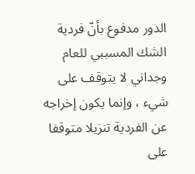الدور مدفوع بأنّ فردية الشك المسببي للعام وجداني لا يتوقف على شيء ، وإنما يكون إخراجه عن الفردية تنزيلا متوقفا على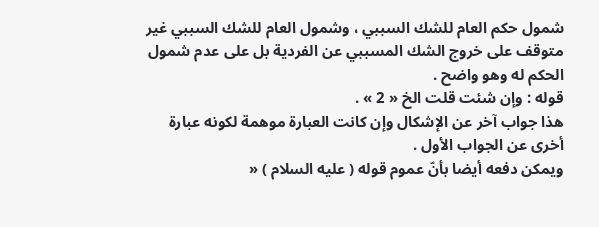شمول حكم العام للشك السببي ، وشمول العام للشك السببي غير متوقف على خروج الشك المسببي عن الفردية بل على عدم شمول الحكم له وهو واضح .
قوله : وإن شئت قلت الخ « 2 » .
هذا جواب آخر عن الإشكال وإن كانت العبارة موهمة لكونه عبارة أخرى عن الجواب الأول .
ويمكن دفعه أيضا بأنّ عموم قوله ( عليه السلام ) «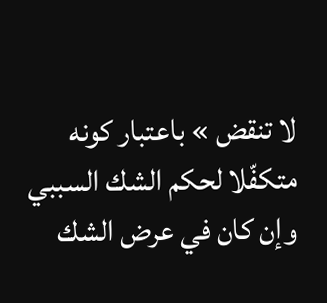لا تنقض » باعتبار كونه متكفّلا لحكم الشك السببي وإن كان في عرض الشك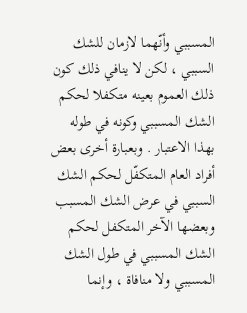المسببي وأنّهما لازمان للشك السببي ، لكن لا ينافي ذلك كون ذلك العموم بعينه متكفلا لحكم الشك المسببي وكونه في طوله بهذا الاعتبار . وبعبارة أخرى بعض أفراد العام المتكفّل لحكم الشك السببي في عرض الشك المسبب وبعضها الآخر المتكفل لحكم الشك المسببي في طول الشك المسببي ولا منافاة ، وإنما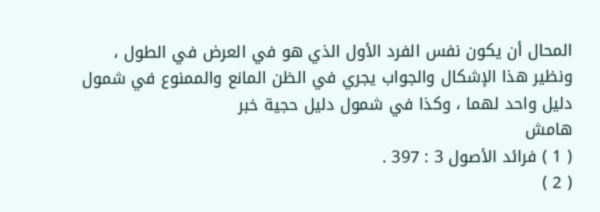المحال أن يكون نفس الفرد الأول الذي هو في العرض في الطول ، ونظير هذا الإشكال والجواب يجري في الظن المانع والممنوع في شمول دليل واحد لهما ، وكذا في شمول دليل حجية خبر
هامش
( 1 ) فرائد الأصول 3 : 397 .
( 2 )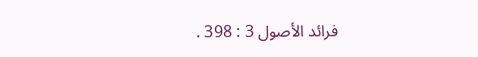فرائد الأصول 3 : 398 .